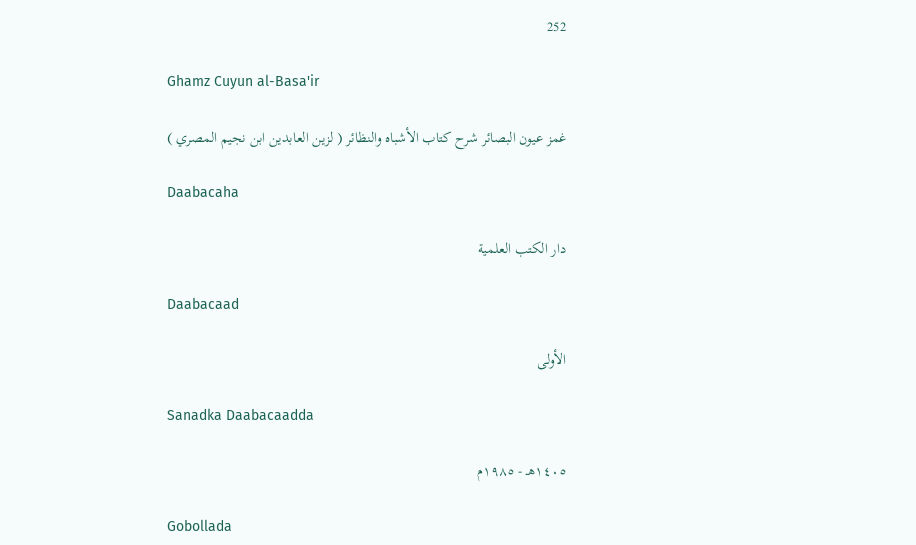252

Ghamz Cuyun al-Basa'ir

غمز عيون البصائر شرح كتاب الأشباه والنظائر ( لزين العابدين ابن نجيم المصري )

Daabacaha

دار الكتب العلمية

Daabacaad

الأولى

Sanadka Daabacaadda

١٤٠٥هـ - ١٩٨٥م

Gobollada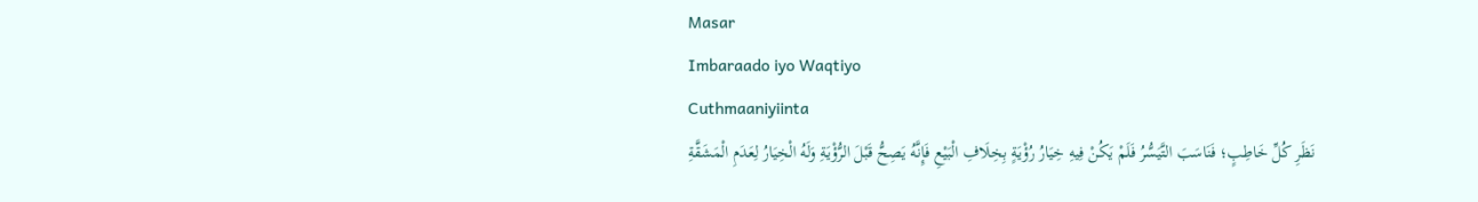Masar
Imbaraado iyo Waqtiyo
Cuthmaaniyiinta
نَظَرِ كُلِّ خَاطِبٍ؛ فَنَاسَبَ التَّيَسُّرُ فَلَمْ يَكُنْ فِيهِ خِيَارُ رُؤْيَةٍ بِخِلَافِ الْبَيْعِ فَإِنَّهُ يَصِحُّ قَبْلَ الرُّؤْيَةِ وَلَهُ الْخِيَارُ لِعَدَمِ الْمَشَقَّةِ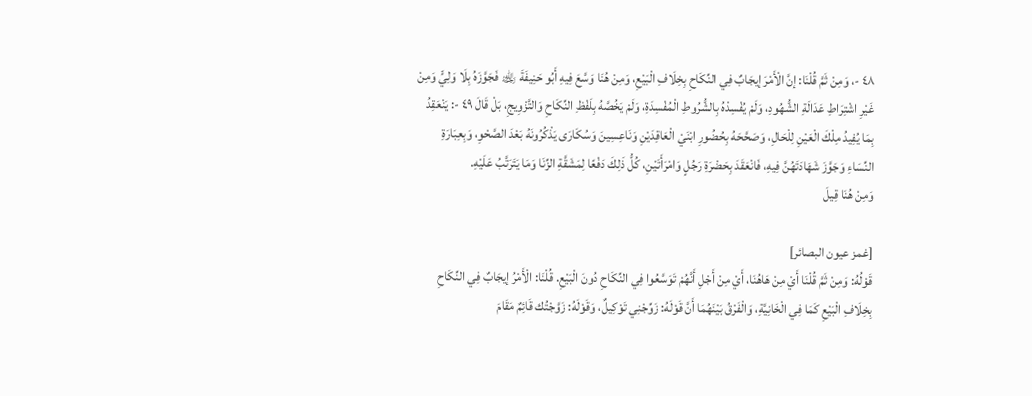٤٨ -، وَمِنْ ثَمَّ قُلْنَا: إنَّ الْأَمْرَ إيجَابٌ فِي النِّكَاحِ بِخِلَافِ الْبَيْعِ، وَمِنْ هُنَا وَسَّعَ فِيهِ أَبُو حَنِيفَةَ ﵀ فَجَوَّزَهُ بِلَا وَلِيٍّ وَمِنْ غَيْرِ اشْتِرَاطِ عَدَالَةِ الشُّهُودِ، وَلَمْ يُفْسِدْهُ بِالشُّرُوطِ الْمُفْسِدَةِ، وَلَمْ يَخُصَّهُ بِلَفْظِ النِّكَاحِ وَالتَّزْوِيجِ، بَلْ قَالَ ٤٩ -: يَنْعَقِدُ بِمَا يُفِيدُ مِلْكَ الْعَيْنِ لِلْحَالِ، وَصَحَّحَهُ بِحُضُورِ ابْنَيْ الْعَاقِدَيْنِ وَنَاعِسِينَ وَسُكَارَى يَذْكُرُونَهُ بَعْدَ الصَّحْوِ، وَبِعِبَارَةِ النِّسَاءِ وَجَوَّزَ شَهَادَتَهُنَّ فِيهِ، فَانْعَقَدَ بِحَضْرَةِ رَجُلٍ وَامْرَأَتَيْنِ، كُلُّ ذَلِكَ دَفْعًا لِمَشَقَّةِ الزِّنَا وَمَا يَتَرَتَّبُ عَلَيْهِ.
وَمِنْ هُنَا قِيلَ

[غمز عيون البصائر]
قَوْلُهُ: وَمِنْ ثَمَّ قُلْنَا أَيْ مِنْ هَاهُنَا، أَيْ مِنْ أَجْلِ أَنَّهُمْ تَوَسَّعُوا فِي النِّكَاحِ دُونَ الْبَيْعِ. قُلْنَا: الْأَمْرُ إيجَابٌ فِي النِّكَاحِ بِخِلَافِ الْبَيْعِ كَمَا فِي الْخَانِيَّةِ، وَالْفَرْقُ بَيْنَهُمَا أَنَّ قَوْلَهُ: زَوِّجْنِي تَوْكِيلٌ، وَقَوْلَهُ: زَوَّجْتُك قَائِمٌ مَقَامَ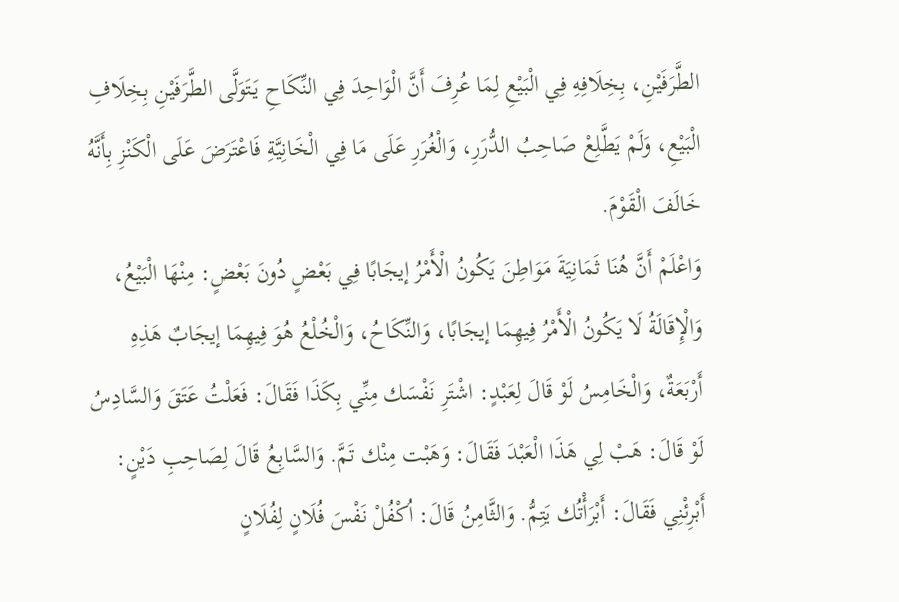الطَّرَفَيْنِ، بِخِلَافِهِ فِي الْبَيْعِ لِمَا عُرِفَ أَنَّ الْوَاحِدَ فِي النِّكَاحِ يَتَوَلَّى الطَّرَفَيْنِ بِخِلَافِ الْبَيْعِ، وَلَمْ يَطَّلِعْ صَاحِبُ الدُّرَرِ، وَالْغُرَرِ عَلَى مَا فِي الْخَانِيَّةِ فَاعْتَرَضَ عَلَى الْكَنْزِ بِأَنَّهُ خَالَفَ الْقَوْمَ.
وَاعْلَمْ أَنَّ هُنَا ثَمَانِيَةَ مَوَاطِنَ يَكُونُ الْأَمْرُ إيجَابًا فِي بَعْضٍ دُونَ بَعْضٍ: مِنْهَا الْبَيْعُ، وَالْإِقَالَةُ لَا يَكُونُ الْأَمْرُ فِيهِمَا إيجَابًا، وَالنِّكَاحُ، وَالْخُلْعُ هُوَ فِيهِمَا إيجَابٌ هَذِهِ أَرْبَعَةٌ، وَالْخَامِسُ لَوْ قَالَ لِعَبْدٍ: اشْتَرِ نَفْسَك مِنِّي بِكَذَا فَقَالَ: فَعَلْتُ عَتَقَ وَالسَّادِسُ لَوْ قَالَ: هَبْ لِي هَذَا الْعَبْدَ فَقَالَ: وَهَبْت مِنْك تَمَّ. وَالسَّابِعُ قَالَ لِصَاحِبِ دَيْنٍ: أَبْرِئْنِي فَقَالَ: أَبْرَأْتُك يَتِمُّ. وَالثَّامِنُ قَالَ: اُكْفُلْ نَفْسَ فُلَانٍ لِفُلَانٍ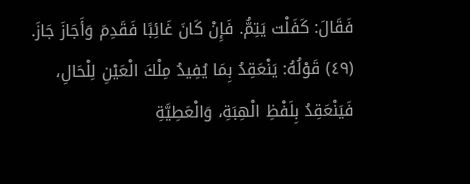فَقَالَ: كَفَلْت يَتِمُّ. فَإِنْ كَانَ غَائِبًا فَقَدِمَ وَأَجَازَ جَازَ.
(٤٩) قَوْلُهُ: يَنْعَقِدُ بِمَا يُفِيدُ مِلْكَ الْعَيْنِ لِلْحَالِ، فَيَنْعَقِدُ بِلَفْظِ الْهِبَةِ، وَالْعَطِيَّةِ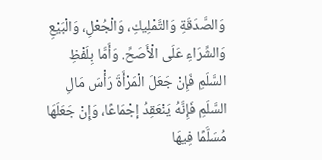وَالصَّدَقَةِ وَالتَّمْلِيكِ، وَالْجُعْلِ، وَالْبَيْعِ وَالشِّرَاءِ عَلَى الْأَصَحِّ. وَأَمَّا بِلَفْظِ السَّلَمِ فَإِنْ جَعَلَ الْمَرْأَةَ رَأْسَ مَالِ السَّلَمِ فَإِنَّهُ يَنْعَقِدُ إجْمَاعًا، وَإِنْ جَعَلَهَا مُسَلَّمًا فِيهَا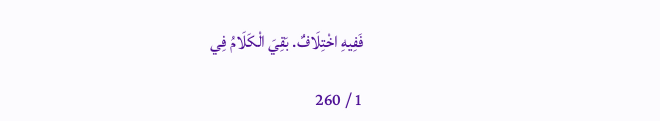فَفِيهِ اخْتِلَافٌ. بَقِيَ الْكَلَامُ فِي

1 / 260